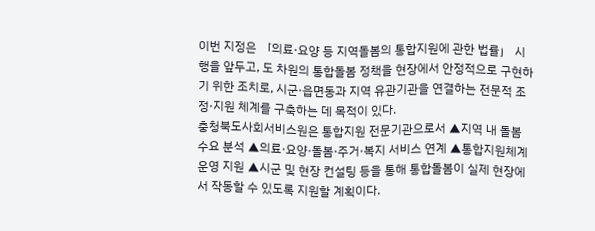이번 지정은 「의료·요양 등 지역돌봄의 통합지원에 관한 법률」 시행을 앞두고, 도 차원의 통합돌봄 정책을 현장에서 안정적으로 구현하기 위한 조치로, 시군·읍면동과 지역 유관기관을 연결하는 전문적 조정·지원 체계를 구축하는 데 목적이 있다.
충청북도사회서비스원은 통합지원 전문기관으로서 ▲지역 내 돌봄 수요 분석 ▲의료·요양·돌봄·주거·복지 서비스 연계 ▲통합지원체계 운영 지원 ▲시군 및 현장 컨설팅 등을 통해 통합돌봄이 실제 현장에서 작동할 수 있도록 지원할 계획이다.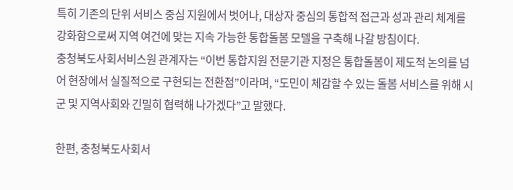특히 기존의 단위 서비스 중심 지원에서 벗어나, 대상자 중심의 통합적 접근과 성과 관리 체계를 강화함으로써 지역 여건에 맞는 지속 가능한 통합돌봄 모델을 구축해 나갈 방침이다.
충청북도사회서비스원 관계자는 “이번 통합지원 전문기관 지정은 통합돌봄이 제도적 논의를 넘어 현장에서 실질적으로 구현되는 전환점”이라며, “도민이 체감할 수 있는 돌봄 서비스를 위해 시군 및 지역사회와 긴밀히 협력해 나가겠다”고 말했다.

한편, 충청북도사회서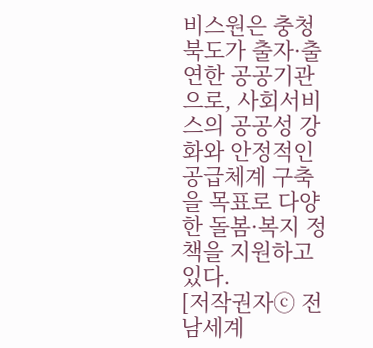비스원은 충청북도가 출자·출연한 공공기관으로, 사회서비스의 공공성 강화와 안정적인 공급체계 구축을 목표로 다양한 돌봄·복지 정책을 지원하고 있다.
[저작권자ⓒ 전남세계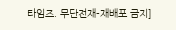타임즈. 무단전재-재배포 금지]